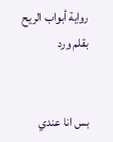رواية أبواب الريح بقلم ورد


بس انا عندي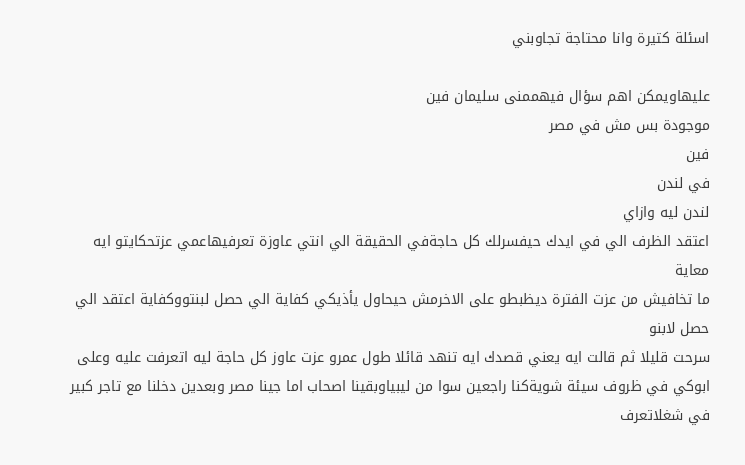اسئلة كتيرة وانا محتاجة تجاوبني

عليهاويمكن اهم سؤال فيهممنى سليمان فين
موجودة بس مش في مصر
فين
في لندن
لندن ليه وازاي
اعتقد الظرف الي في ايدك حيفسرلك كل حاجةفي الحقيقة الي انتي عاوزة تعرفيهاعمي عزتحكايتو ايه معاية
ما تخافيش من عزت الفترة ديظبطو على الاخرمش حيحاول يأذيكي كفاية الي حصل لبنتووكفاية اعتقد الي حصل لابنو
سرحت قليلا ثم قالت ايه يعني قصدك ايه تنهد قائلا طول عمرو عزت عاوز كل حاجة ليه اتعرفت عليه وعلى ابوكي في ظروف سيئة شويةكنا راجعين سوا من ليبياوبقينا اصحاب اما جينا مصر وبعدين دخلنا مع تاجر كبير في شغلاتعرف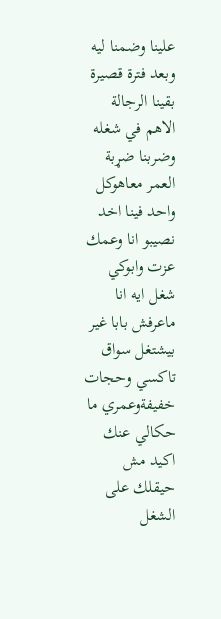علينا وضمنا ليه وبعد فترة قصيرة بقينا الرجالة الاهم في شغله وضربنا ضړبة العمر معاهوكل واحد فينا اخد نصيبو انا وعمك عزت وابوكي
شغل ايه انا ماعرفش بابا غير بيشتغل سواق تاكسي وحجات خفيفةوعمري ما حكالي عنك
اكيد مش حيقلك على الشغل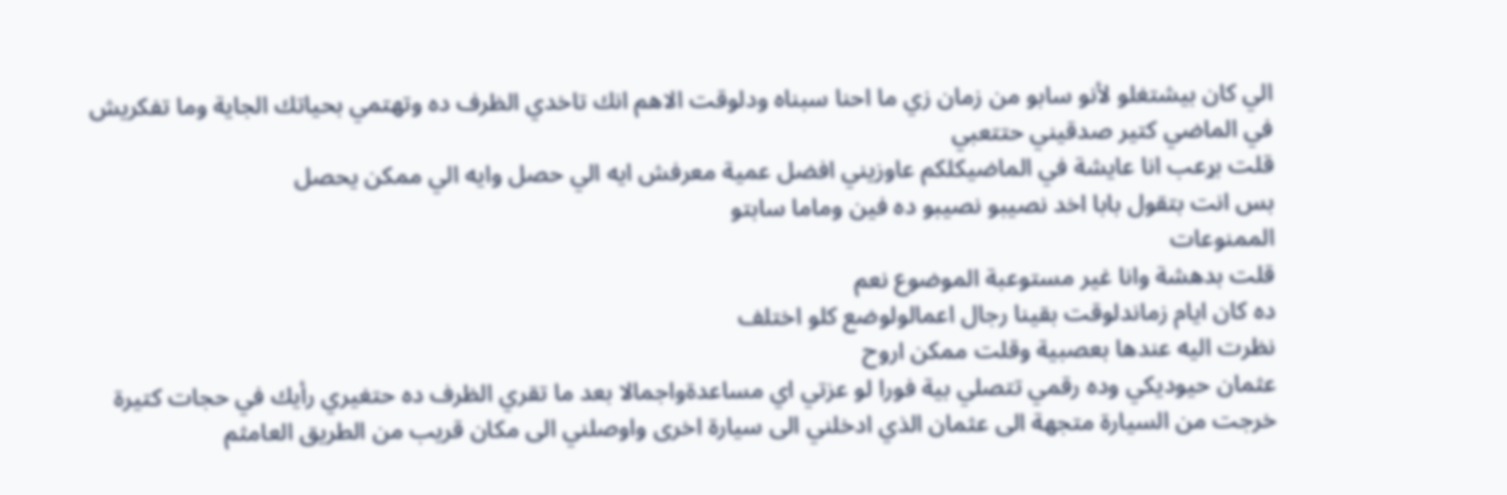الي كان بيشتغلو لأنو سابو من زمان زي ما احنا سبناه ودلوقت الاهم انك تاخدي الظرف ده وتهتمي بحياتك الجاية وما تفكريش في الماضي كتير صدقيني حتتعبي
قلت بړعب انا عايشة في الماضيكلكم عاوزيني افضل عمية معرفش ايه الي حصل وايه الي ممكن يحصل
بس انت بتقول بابا اخد نصيبو نصيبو ده فين وماما سابتو
الممنوعات
قلت بدهشة وانا غير مستوعبة الموضوع نعم
ده كان ايام زماندلوقت بقينا رجال اعمالولوضع كلو اختلف
نظرت اليه عندها بعصبية وقلت ممكن اروح
عثمان حيوديكي وده رقمي تتصلي بية فورا لو عزتي اي مساعدةواجمالا بعد ما تقري الظرف ده حتغيري رأيك في حجات كتيرة
خرجت من السيارة متجهة الى عثمان الذي ادخلني الى سيارة اخرى واوصلني الى مكان قريب من الطريق العامثم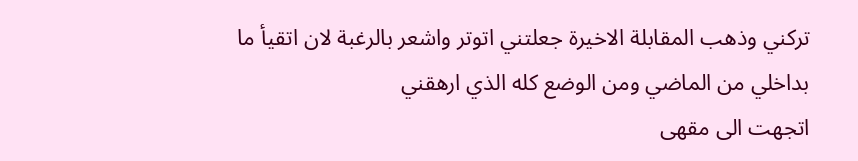تركني وذهب المقابلة الاخيرة جعلتني اتوتر واشعر بالرغبة لان اتقيأ ما بداخلي من الماضي ومن الوضع كله الذي ارهقني
اتجهت الى مقهى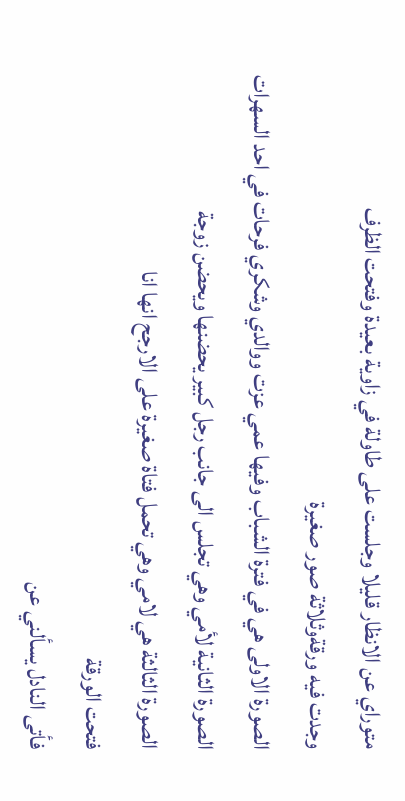متوراي عن الانظار قليلا وجلست على طاولة في زاوية بعيدة وفتحت الظرف
وجدت فيه ورقةوثلاثة صور صغيرة
الصورة الاولى هي في فترة الشباب وفيها عمي عزت ووالدي وشكري فرحات في احد السهرات
الصورة الثانية لأمي وهي تجلس الى جانب رجل كبير يحضنها ويحضن زوجة
الصورة الثالثة هي لامي وهي تحمل فتاة صغيرة على الارجح انها انا
فتحت الورقة
فأتى النادل يسألني عن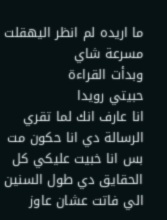ما اريده لم انظر اليهقلت مسرعة شاي
وبدأت القراءة
حبيتي رويدا
انا عارف انك لما تقري الرسالة دي انا حكون مت بس انا خبيت عليكي كل الحقايق دي طول السنين الي فاتت عشان عاوز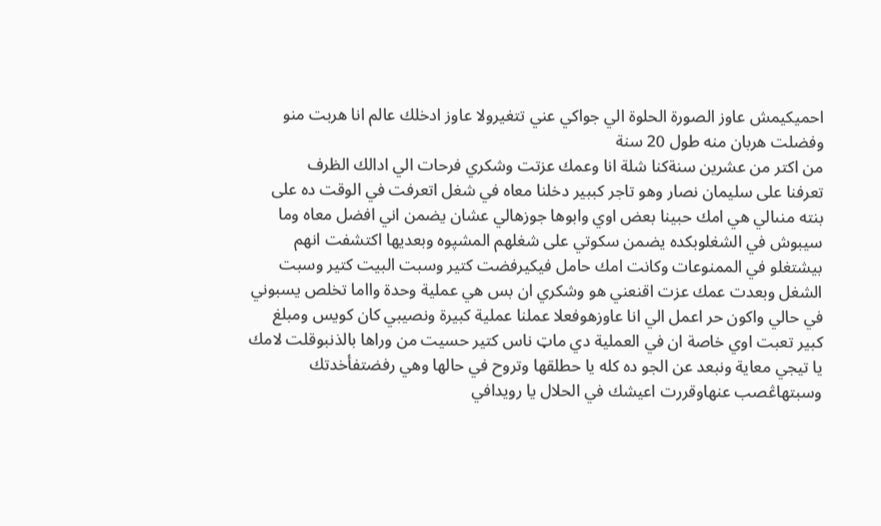احميكيمش عاوز الصورة الحلوة الي جواكي عني تتغيرولا عاوز ادخلك عالم انا هربت منو وفضلت هربان منه طول 20 سنة
من اكتر من عشرين سنةكنا شلة انا وعمك عزتت وشكري فرحات الي ادالك الظرف
تعرفنا على سليمان نصار وهو تاجر كببير دخلنا معاه في شغل اتعرفت في الوقت ده على بنته منىالي هي امك حبينا بعض اوي وابوها جوزهالي عشان يضمن اني افضل معاه وما سيبوش في الشغلوبكده يضمن سكوتي على شغلهم المشپوه وبعديها اكتشفت انهم بيشتغلو في الممنوعات وكانت امك حامل فيكيرفضت كتير وسبت البيت كتير وسبت الشغل وبعدت عمك عزت اقنعني هو وشكري ان بس هي عملية وحدة وااما تخلص يسبوني في حالي واكون حر اعمل الي انا عاوزهوفعلا عملنا عملية كبيرة ونصيبي كان كويس ومبلغ كبير تعبت اوي خاصة ان في العملية دي ماټ ناس كتير حسيت من وراها بالذنبوقلت لامك يا تيجي معاية ونبعد عن الجو ده كله يا حطلقها وتروح في حالها وهي رفضتفأخدتك وسبتهاڠصب عنهاوقررت اعيشك في الحلال يا رويدافي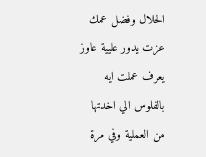الحلال وفضل عمك عزت يدور عليية عاوز يعرف عملت ايه بالفلوس الي اخدتها من العملية وفي مرة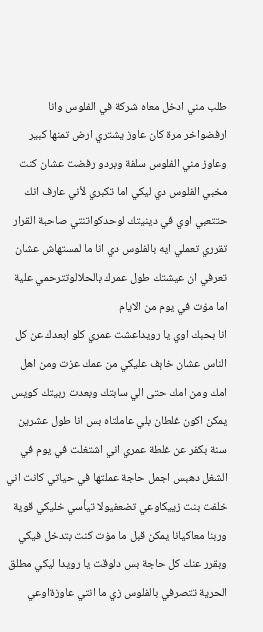طلب مني ادخل معاه شركة في الفلوس وانا ارفضواخر مرة كان عاوز يشتري ارض تمنها كبير وعاوز مني الفلوس سلفة وبردو رفضت عشان كنت مخبي الفلوس دي ليكي اما تكبري لأني عارف انك حتتعبي اوي في دينيتك لوحدكواتنتي صاحبة القرار تقرري تعملي ايه بالفلوس دي انا ما لمستهاش عشان تعرفي ان عيشتك طول عمرك بالحلالوتترحمي علية اما مۏت في يوم من الايام
انا بحبك اوي يا رويداعشت عمري كلو ابعدك عن كل الناس عشان خاېف عليكي من عمك عزت ومن اهل امك ومن امك حتى الي سابتك وبعدت ربيتك كويس يمكن اكون غلطان بلي عاملتاه بس انا طول عشرين سنة بكفر عن غلطة عمري اني اشتغلت في يوم في الشغل دهبس اجمل حاجة عملتها في حياتي كانت اني خلفت بنت زييكاوعي تضعفيولا تيأسي خليكي قوية وربنا معاكيانا يمكن قبل ما مۏت كنت بتدخل فيكي وبقرر عنك كل حاجة بس دلوقت يا رويدا ليكي مطلق الحرية تتصرفي بالفلوس زي ما انتي عاوزةاوعي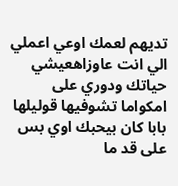تديهم لعمك اوعي اعملي الي انت عاوزاهعيشي حياتك ودوري على امكواما تشوفيها قوليلها بابا كان بيحبك اوي بس على قد ما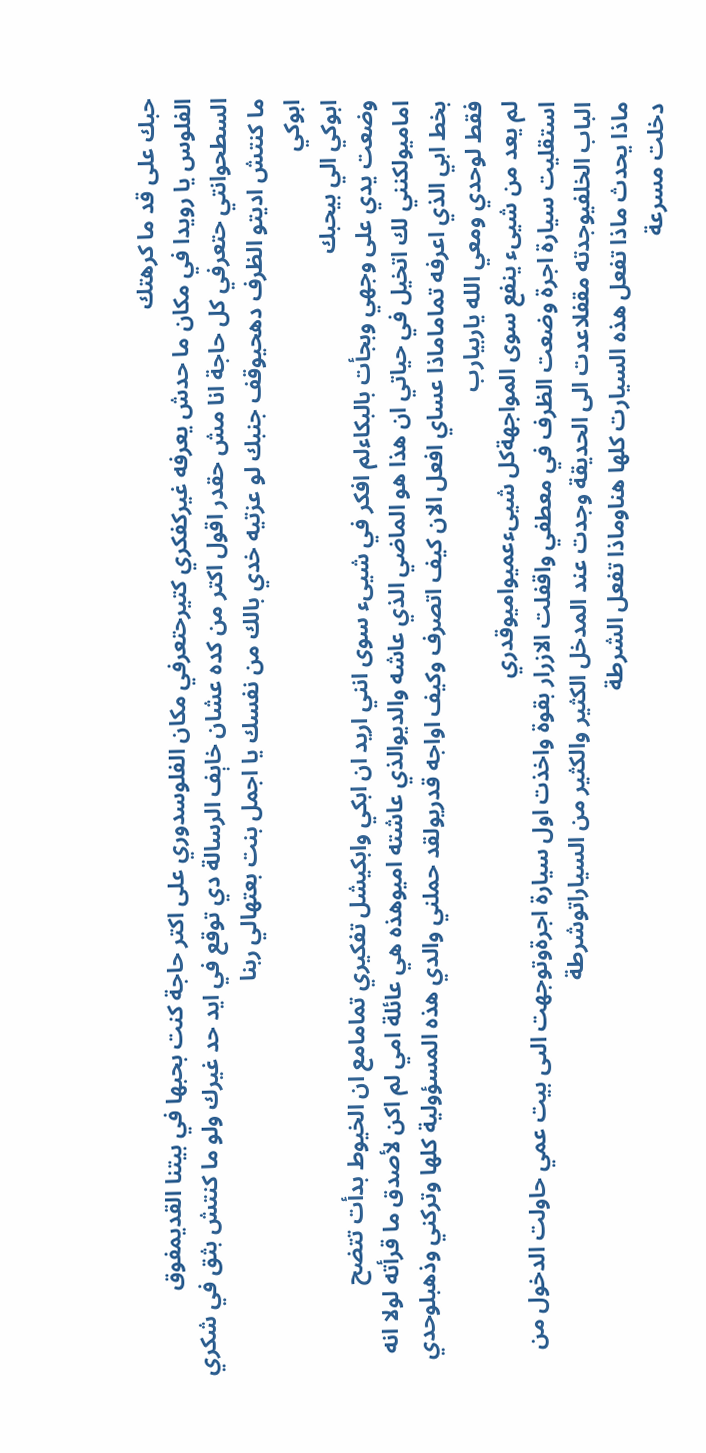حبك على قد ما كرهتك
الفلوس يا رويدا في مكان ما حدش يعرفه غيركفكري كتيرحتعرفي مكان الفلوسدوري على اكتر حاجة كنت بحبها في بيتنا القديمفوق السطحوانتي حتعرفي كل حاجة انا مش حقدر اقول اكتر من كده عشان خاېف الرسالة دي توقع في ايد حد غيرك ولو ما كنتش بثق في شكري ما كنتش اديتو الظرف دهحيوقف جنبك لو عزتيه خدي بالك من نفسك يا اجمل بنت بعتهالي ربنا
ابوكي
ابوكي الي بيحبك
وضعت يدي على وجهي وبجأت بالبكاءلم افكر في شيىء سوى انني اريد ان ابكي وابكيشل تفكيري تمامامع ان الخيوط بدأت تتضح اماميولكنني لك اتخيل في حياتي ان هذا هو الماضي الذي عاشه والديوالذي عاشته اميوهذه هي عائلة امي لم اكن لأصدق ما قرأته لولا انه بخط ابي الذي اعرفه تماماماذا عساي افعل الان كيف اتصرف وكيف اواجه قدريولقد حملني والدي هذه المسؤولية كلها وتركني وذهبلوحدي فقط لوحدي ومعي الله ياربيارب
لم يعد من شيىء ينفع سوى المواجهةكل شيىءعميواميوقدري
استقليت سيارة اجرة وضعت الظرف في معطفي واقفلت الازرار بقوة واخذت اول سيارة اجرةوتوجهت الىى بيت عمي حاولت الدخول من الباب الخلفيوجدته مقفلاعدت الى الحديقة وجدت عند المدخل الكثير والكثير من السياراتوشرطة
ماذا يحدث ماذا تفعل هذه السيارت كلها هناوماذا تفعل الشرطة
دخلت مسرعة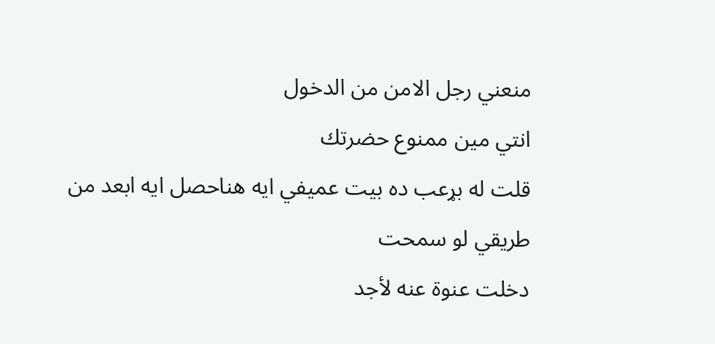منعني رجل الامن من الدخول
انتي مين ممنوع حضرتك
قلت له بړعب ده بيت عميفي ايه هناحصل ايه ابعد من طريقي لو سمحت
دخلت عنوة عنه لأجد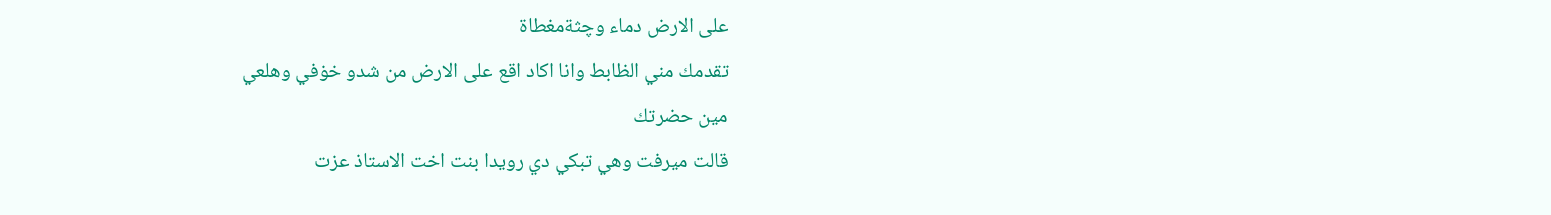على الارض دماء وچثةمغطاة
تقدمك مني الظابط وانا اكاد اقع على الارض من شدو خۏفي وهلعي
مين حضرتك
قالت ميرفت وهي تبكي دي رويدا بنت اخت الاستاذ عزت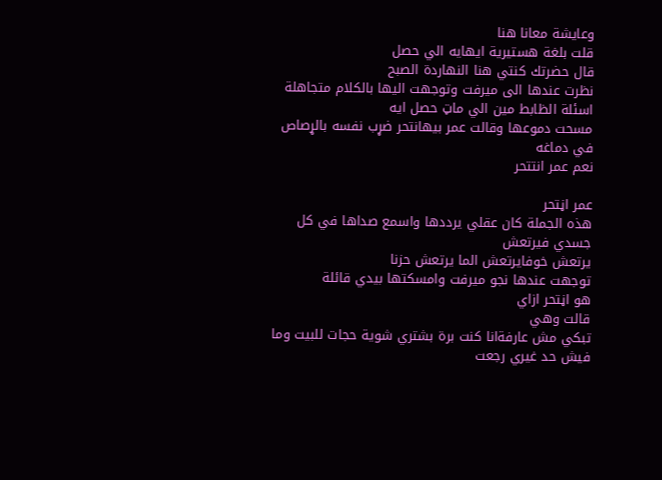وعايشة معانا هنا
قلت بلغة هستيرية ايهايه الي حصل
قال حضرتك كنتي هنا النهاردة الصبح
نظرت عندها الى ميرفت وتوجهت اليها بالكلام متجاهلة اسئلة الظابط مين الي ماټ حصل ايه
مسحت دموعها وقالت عمر بيهانتحر ضړب نفسه بالړصاص في دماغه
نعم عمر انتتحر

عمر اڼتحر
هذه الجملة كان عقلي يرددها واسمع صداها في كل جسدي فيرتعش
يرتعش خوفايرتعش الما يرتعش حزنا
توجهت عندها نجو ميرفت وامسكتها بيدي قائلة
هو اڼتحر ازاي
قالت وهي
تبكي مش عارفةانا كنت برة بشتري شوية حجات للبيت وما فيش حد غيري رجعت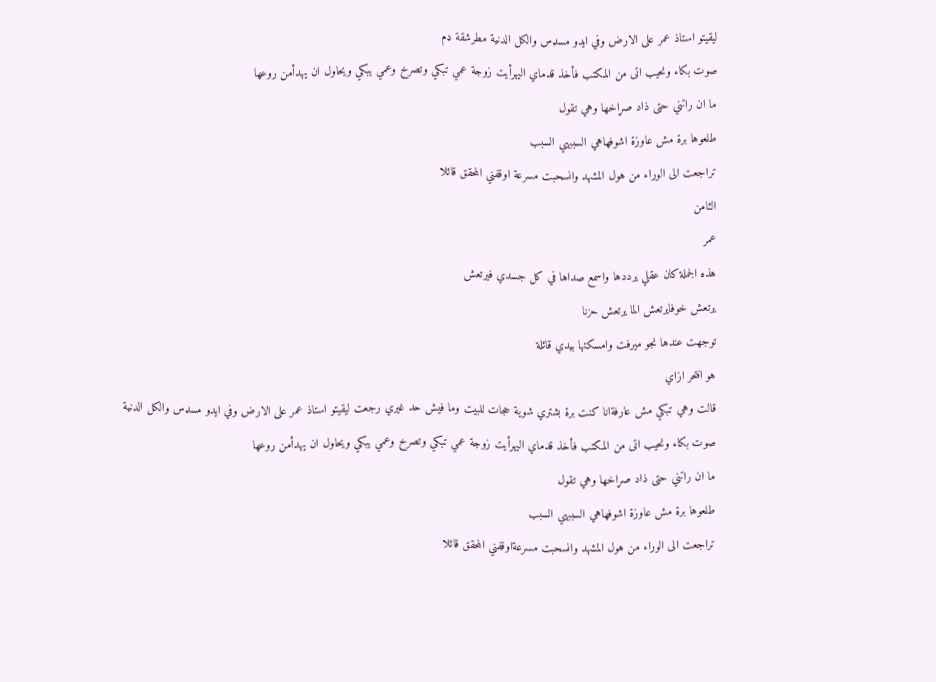ليقيتو استاذ عمر على الارض وفي ايدو مسډس والكل الدنية مطرشقة ډم
صوت بكاء ونحيب اتى من المكتب فأخذ قدماي اليهرأيت زوجة عمي تبكي وتصرخ وعمي يبكي ويحاول ان يهدأمن روعها
ما ان راتني حتى ذاد صړاخها وهي تقول
طلعوها برة مش عاوزة اشوفهاهي السببهي السبب
تراجعت الى الوراء من هول المشهد وانسحبت مسرعة اوقفني المحقق قائلا
الثامن
عمر
هذه الجملة كان عقلي يرددها واسمع صداها في كل جسدي فيرتعش
يرتعش خوفايرتعش الما يرتعش حزنا
توجهت عندها نجو ميرفت وامسكتها بيدي قائلة
هو اڼتحر ازاي
قالت وهي تبكي مش عارفةانا كنت برة بشتري شوية حجات للبيت وما فيش حد غيري رجعت ليقيتو استاذ عمر على الارض وفي ايدو مسډس والكل الدنية
صوت بكاء ونحيب اتى من المكتب فأخذ قدماي اليهرأيت زوجة عمي تبكي وتصرخ وعمي يبكي ويحاول ان يهدأمن روعها
ما ان راتني حتى ذاد صړاخها وهي تقول
طلعوها برة مش عاوزة اشوفهاهي السببهي السبب
تراجعت الى الوراء من هول المشهد وانسحبت مسرعةاوقفني المحقق قائلا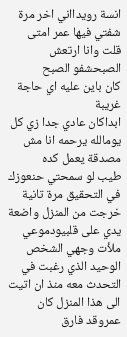انسة رويدااني اخر مرة شفتي فيها عمر امتى
قلت وانا ارتعش الصبحشفو الصبح
كان باين عليه اي حاجة غريبة
ابداكان عادي جدا زي كل يومالله يرحمه انا مش مصدقة يعمل كده
طيب لو سمحتي حنعوزك في التحقيق مرة تانية
خرجت من المنزل واضعة يدي على قلبيودموعي ملأت وجهي الشخص الوحيد الذي رغبت في التحدث معه منذ ان اتيت الى هذا المنزل كان عمروقد فارق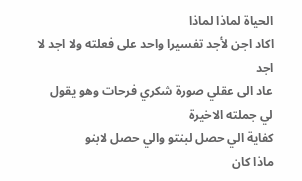الحياة لماذا لماذا
اكاد اجن لأجد تفسيرا واحد على فعلته ولا اجد لا اجد
عاد الى عقلي صورة شكري فرحات وهو يقول لي جملته الاخيرة
كفاية الي حصل لبنتو والي حصل لابنو
ماذا كان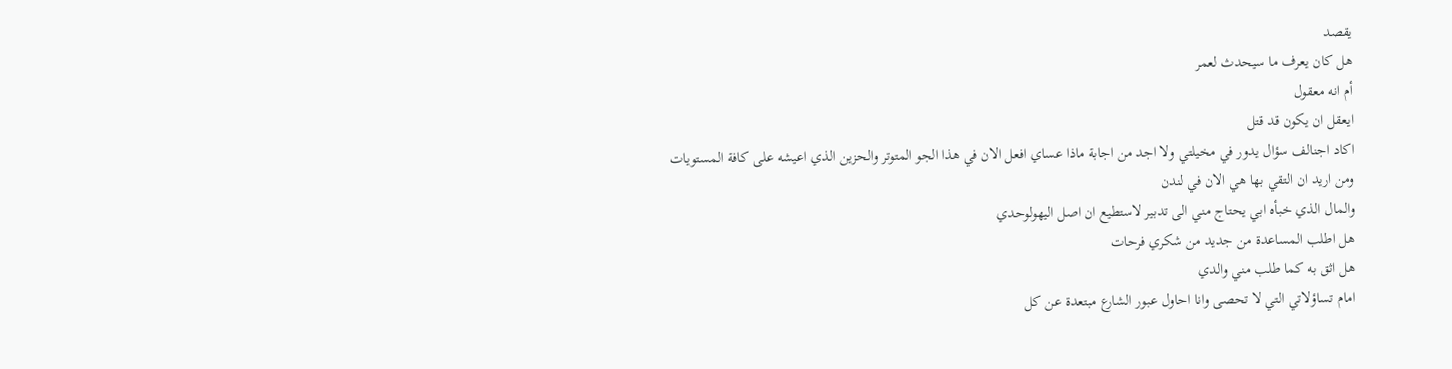يقصد
هل كان يعرف ما سيحدث لعمر
أم انه معقول
ايعقل ان يكون قد قتل
اكاد اجنالف سؤال يدور في مخيلتي ولا اجد من اجابة ماذا عساي افعل الان في هذا الجو المتوتر والحزين الذي اعيشه على كافة المستويات
ومن اريد ان التقي بها هي الان في لندن
والمال الذي خبأه ابي يحتاج مني الى تدبير لاستطيع ان اصل اليهولوحدي
هل اطلب المساعدة من جديد من شكري فرحات
هل اثق به كما طلب مني والدي
امام تساؤلاتي التي لا تحصى وانا احاول عبور الشارع مبتعدة عن كل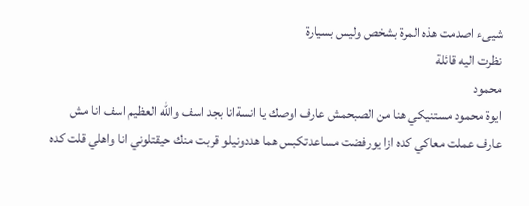شيىء اصدمت هذه المرة بشخص وليس بسيارة
نظرت اليه قائلة
محمود
ايوة محمود مستنيكي هنا من الصبحمش عارف اوصك يا انسةانا بجد اسف والله العظيم اسف انا مش عارف عملت معاكي كده ازا يورفضت مساعدتكبس هما هددونيلو قربت منك حيقتلوني انا واهلي قلت كده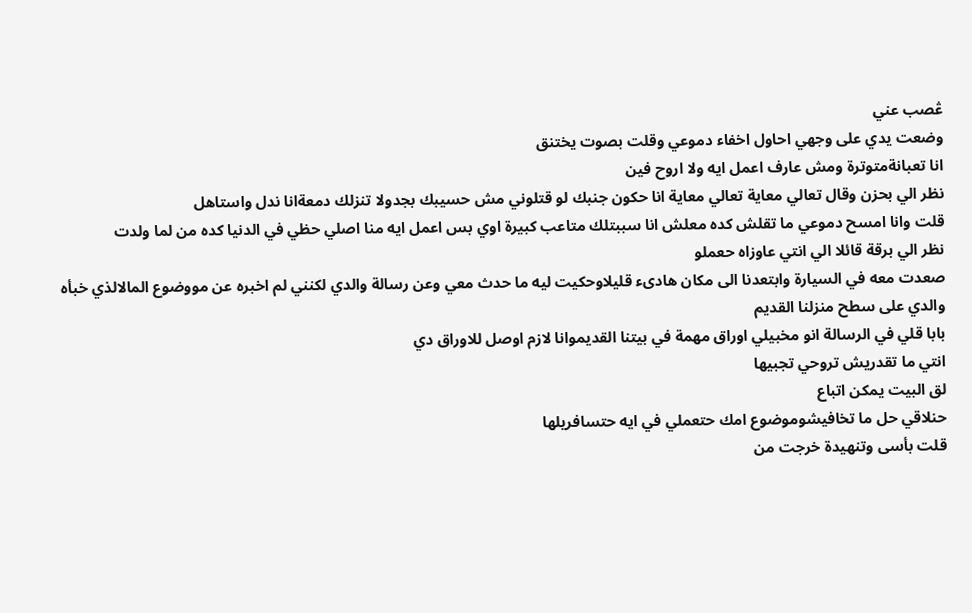ڠصب عني
وضعت يدي على وجهي احاول اخفاء دموعي وقلت بصوت يختنق
انا تعبانةمتوترة ومش عارف اعمل ايه ولا اروح فين
نظر الي بحزن وقال تعالي معاية تعالي معاية انا حكون جنبك لو قتلوني مش حسيبك بجدولا تنزلك دمعةانا ندل واستاهل
قلت وانا امسح دموعي ما تقلش كده معلش انا سببتلك متاعب كبيرة اوي بس اعمل ايه منا اصلي حظي في الدنيا كده من لما ولدت
نظر الي برقة قائلا الي انتي عاوزاه حعملو
صعدت معه في السيارة وابتعدنا الى مكان هادىء قليلاوحكيت ليه ما حدث معي وعن رسالة والدي لكنني لم اخبره عن مووضوع المالالذي خبأه والدي على سطح منزلنا القديم
بابا قلي في الرسالة انو مخبيلي اوراق مهمة في بيتنا القديموانا لازم اوصل للاوراق دي
انتي ما تقدريش تروحي تجبيها
لق البيت يمكن اتباع
حنلاقي حل ما تخافيشوموضوع امك حتعملي في ايه حتسافريلها
قلت بأسى وتنهيدة خرجت من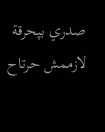صدري بپحرقة لازممش حرتاح